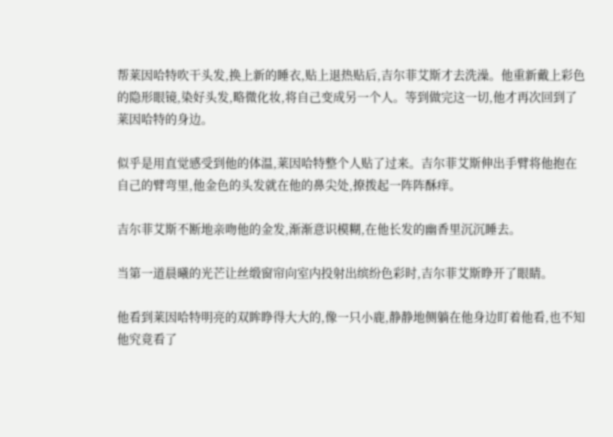帮莱因哈特吹干头发,换上新的睡衣,贴上退热贴后,吉尔菲艾斯才去洗澡。他重新戴上彩色的隐形眼镜,染好头发,略微化妆,将自己变成另一个人。等到做完这一切,他才再次回到了莱因哈特的身边。

似乎是用直觉感受到他的体温,莱因哈特整个人贴了过来。吉尔菲艾斯伸出手臂将他抱在自己的臂弯里,他金色的头发就在他的鼻尖处,撩拨起一阵阵酥痒。

吉尔菲艾斯不断地亲吻他的金发,渐渐意识模糊,在他长发的幽香里沉沉睡去。

当第一道晨曦的光芒让丝缎窗帘向室内投射出缤纷色彩时,吉尔菲艾斯睁开了眼睛。

他看到莱因哈特明亮的双眸睁得大大的,像一只小鹿,静静地侧躺在他身边盯着他看,也不知他究竟看了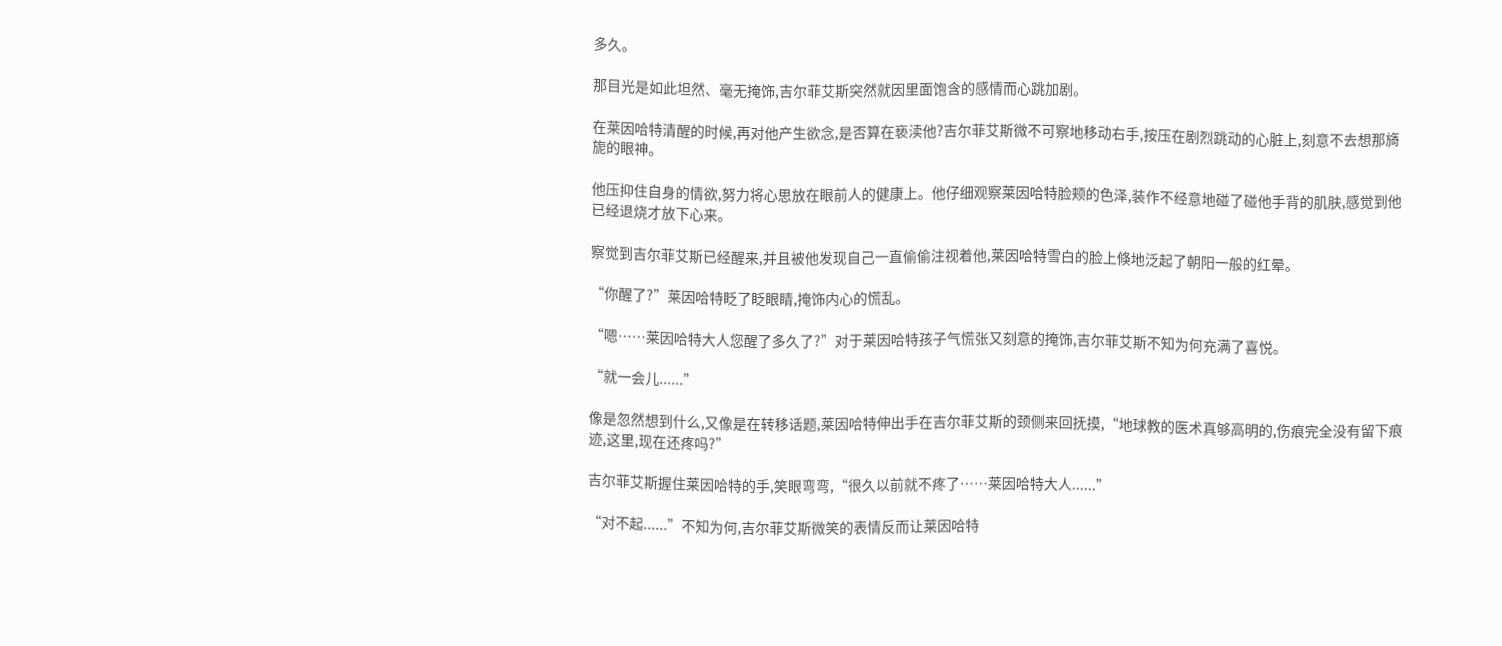多久。

那目光是如此坦然、毫无掩饰,吉尔菲艾斯突然就因里面饱含的感情而心跳加剧。

在莱因哈特清醒的时候,再对他产生欲念,是否算在亵渎他?吉尔菲艾斯微不可察地移动右手,按压在剧烈跳动的心脏上,刻意不去想那旖旎的眼神。

他压抑住自身的情欲,努力将心思放在眼前人的健康上。他仔细观察莱因哈特脸颊的色泽,装作不经意地碰了碰他手背的肌肤,感觉到他已经退烧才放下心来。

察觉到吉尔菲艾斯已经醒来,并且被他发现自己一直偷偷注视着他,莱因哈特雪白的脸上倏地泛起了朝阳一般的红晕。

“你醒了?”莱因哈特眨了眨眼睛,掩饰内心的慌乱。

“嗯……莱因哈特大人您醒了多久了?”对于莱因哈特孩子气慌张又刻意的掩饰,吉尔菲艾斯不知为何充满了喜悦。

“就一会儿......”

像是忽然想到什么,又像是在转移话题,莱因哈特伸出手在吉尔菲艾斯的颈侧来回抚摸,“地球教的医术真够高明的,伤痕完全没有留下痕迹,这里,现在还疼吗?”

吉尔菲艾斯握住莱因哈特的手,笑眼弯弯,“很久以前就不疼了……莱因哈特大人......”

“对不起......”不知为何,吉尔菲艾斯微笑的表情反而让莱因哈特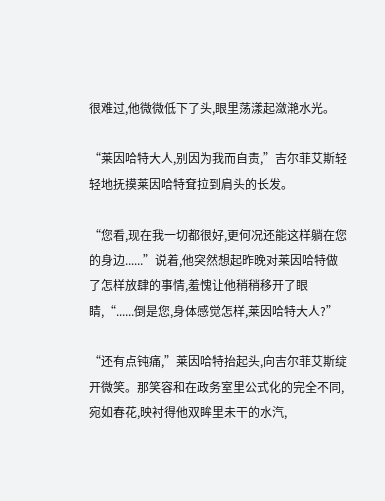很难过,他微微低下了头,眼里荡漾起潋滟水光。

“莱因哈特大人,别因为我而自责,”吉尔菲艾斯轻轻地抚摸莱因哈特耷拉到肩头的长发。

“您看,现在我一切都很好,更何况还能这样躺在您的身边......”说着,他突然想起昨晚对莱因哈特做了怎样放肆的事情,羞愧让他稍稍移开了眼睛,“......倒是您,身体感觉怎样,莱因哈特大人?”

“还有点钝痛,”莱因哈特抬起头,向吉尔菲艾斯绽开微笑。那笑容和在政务室里公式化的完全不同,宛如春花,映衬得他双眸里未干的水汽,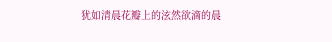犹如清晨花瓣上的泫然欲滴的晨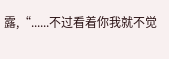露,“......不过看着你我就不觉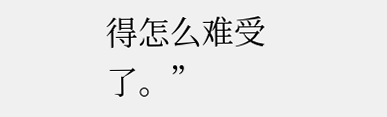得怎么难受了。”